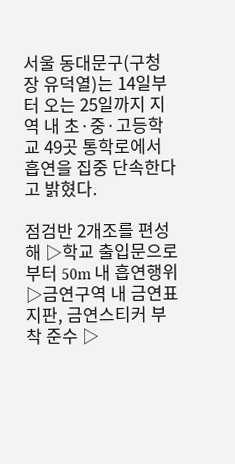서울 동대문구(구청장 유덕열)는 14일부터 오는 25일까지 지역 내 초·중·고등학교 49곳 통학로에서 흡연을 집중 단속한다고 밝혔다.

점검반 2개조를 편성해 ▷학교 출입문으로부터 50m 내 흡연행위 ▷금연구역 내 금연표지판, 금연스티커 부착 준수 ▷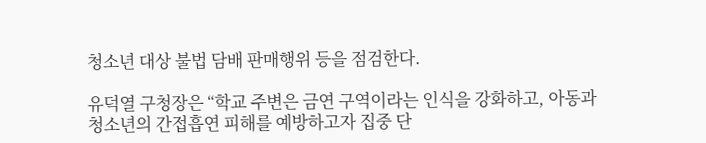청소년 대상 불법 담배 판매행위 등을 점검한다.

유덕열 구청장은 “학교 주변은 금연 구역이라는 인식을 강화하고, 아동과 청소년의 간접흡연 피해를 예방하고자 집중 단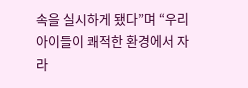속을 실시하게 됐다”며 “우리 아이들이 쾌적한 환경에서 자라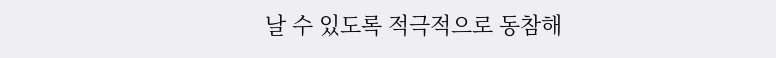날 수 있도록 적극적으로 동참해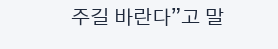주길 바란다”고 말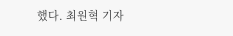했다. 최원혁 기자